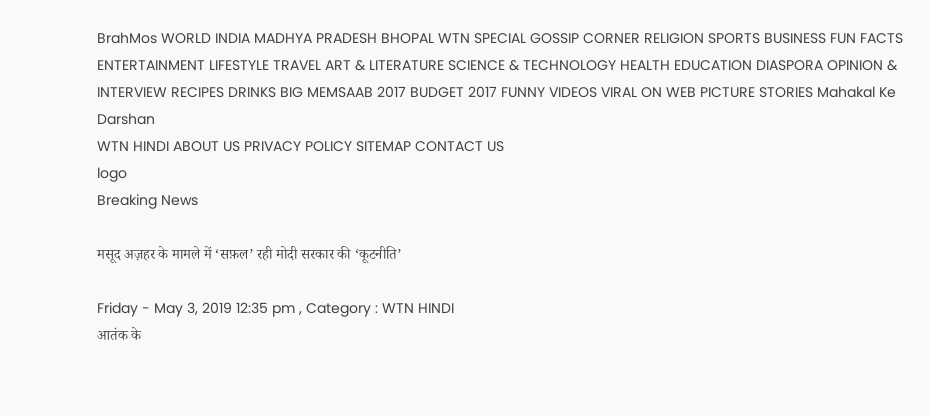BrahMos WORLD INDIA MADHYA PRADESH BHOPAL WTN SPECIAL GOSSIP CORNER RELIGION SPORTS BUSINESS FUN FACTS ENTERTAINMENT LIFESTYLE TRAVEL ART & LITERATURE SCIENCE & TECHNOLOGY HEALTH EDUCATION DIASPORA OPINION & INTERVIEW RECIPES DRINKS BIG MEMSAAB 2017 BUDGET 2017 FUNNY VIDEOS VIRAL ON WEB PICTURE STORIES Mahakal Ke Darshan
WTN HINDI ABOUT US PRIVACY POLICY SITEMAP CONTACT US
logo
Breaking News

मसूद अज़हर के मामले में ‘सफ़ल’ रही मोदी सरकार की ‘कूटनीति’

Friday - May 3, 2019 12:35 pm , Category : WTN HINDI
आतंक के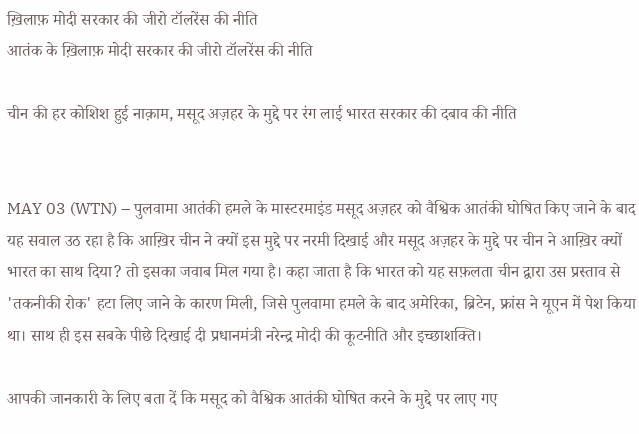ख़िलाफ़ मोदी सरकार की जीरो टॉलरेंस की नीति
आतंक के ख़िलाफ़ मोदी सरकार की जीरो टॉलरेंस की नीति

चीन की हर कोशिश हुई नाक़ाम, मसूद अज़हर के मुद्दे पर रंग लाई भारत सरकार की दबाव की नीति


MAY 03 (WTN) – पुलवामा आतंकी हमले के मास्‍टरमाइंड मसूद अज़हर को वैश्विक आतंकी घोषित किए जाने के बाद यह सवाल उठ रहा है कि आख़िर चीन ने क्यों इस मुद्दे पर नरमी दिखाई और मसूद अज़हर के मुद्दे पर चीन ने आख़िर क्यों भारत का साथ दिया? तो इसका जवाब मिल गया है। कहा जाता है कि भारत को यह सफ़लता चीन द्वारा उस प्रस्‍ताव से 'तकनीकी रोक' हटा लिए जाने के कारण मिली, जिसे पुलवामा हमले के बाद अमेरिका, ब्रिटेन, फ्रांस ने यूएन में पेश किया था। साथ ही इस सबके पीछे दिखाई दी प्रधानमंत्री नरेन्द्र मोदी की कूटनीति और इच्छाशक्ति।

आपकी जानकारी के लिए बता दें कि मसूद को वैश्विक आतंकी घोषित करने के मुद्दे पर लाए गए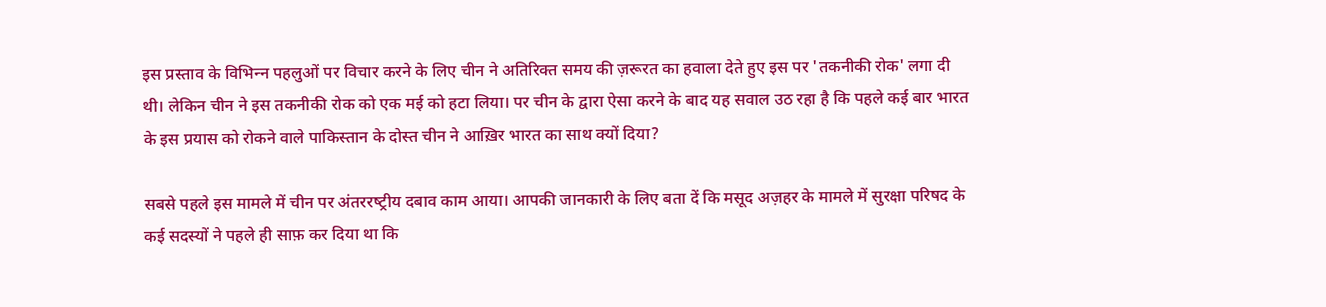इस प्रस्‍ताव के विभिन्‍न पहलुओं पर विचार करने के लिए चीन ने अतिरिक्‍त समय की ज़रूरत का हवाला देते हुए इस पर 'तकनीकी रोक' लगा दी थी। लेकिन चीन ने इस तकनीकी रोक को एक मई को हटा लिया। पर चीन के द्वारा ऐसा करने के बाद यह सवाल उठ रहा है कि पहले कई बार भारत के इस प्रयास को रोकने वाले पाकिस्‍तान के दोस्त चीन ने आख़िर भारत का साथ क्‍यों दिया?

सबसे पहले इस मामले में चीन पर अंतररष्‍ट्रीय दबाव काम आया। आपकी जानकारी के लिए बता दें कि मसूद अज़हर के मामले में सुरक्षा परिषद के कई सदस्‍यों ने पहले ही साफ़ कर दिया था कि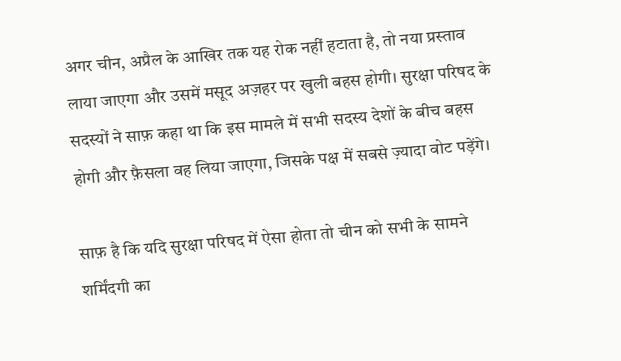अगर चीन, अप्रैल के आखिर तक यह रोक नहीं हटाता है, तो नया प्रस्‍ताव लाया जाएगा और उसमें मसूद अज़हर पर खुली बहस होगी। सुरक्षा परिषद के सदस्यों ने साफ़ कहा था कि इस मामले में सभी सदस्य देशों के बीच बहस होगी और फ़ैसला वह लिया जाएगा, जिसके पक्ष में सबसे ज़्यादा वोट पड़ेंगे।

साफ़ है कि यदि सुरक्षा परिषद में ऐसा होता तो चीन को सभी के सामने शर्मिंदगी का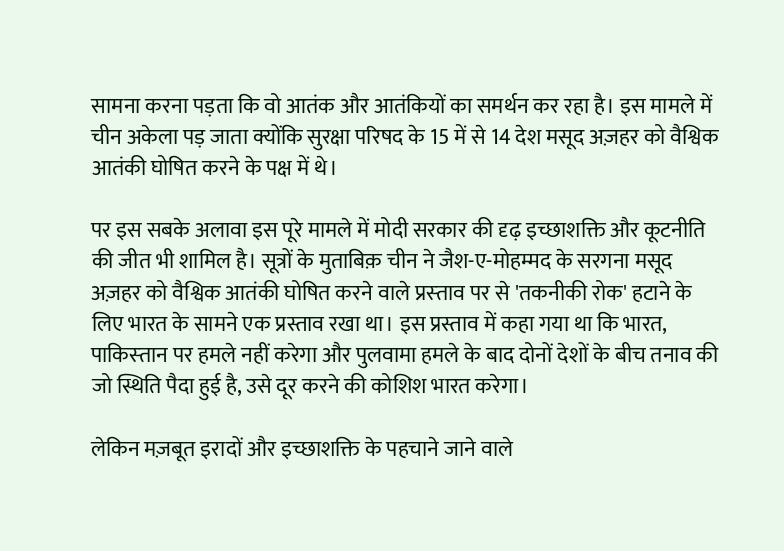सामना करना पड़ता कि वो आतंक और आतंकियों का समर्थन कर रहा है। इस मामले में चीन अकेला पड़ जाता क्योंकि सुरक्षा परिषद के 15 में से 14 देश मसूद अज़हर को वैश्विक आतंकी घोषित करने के पक्ष में थे।

पर इस सबके अलावा इस पूरे मामले में मोदी सरकार की दृढ़ इच्छाशक्ति और कूटनीति की जीत भी शामिल है। सूत्रों के मुताबिक़ चीन ने जैश-ए-मोहम्मद के सरगना मसूद अज़हर को वैश्विक आतंकी घोषित करने वाले प्रस्‍ताव पर से 'तकनीकी रोक' हटाने के लिए भारत के सामने एक प्रस्ताव रखा था। इस प्रस्ताव में कहा गया था कि भारत, पाकिस्‍तान पर हमले नहीं करेगा और पुलवामा हमले के बाद दोनों देशों के बीच तनाव की जो स्थिति पैदा हुई है, उसे दूर करने की कोशिश भारत करेगा।

लेकिन मज़बूत इरादों और इच्छाशक्ति के पहचाने जाने वाले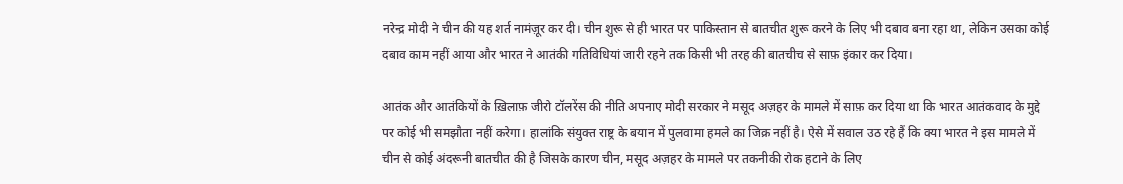नरेन्द्र मोदी ने चीन की यह शर्त नामंज़ूर कर दी। चीन शुरू से ही भारत पर पाकिस्‍तान से बातचीत शुरू करने के लिए भी दबाव बना रहा था, लेकिन उसका कोई दबाव काम नहीं आया और भारत ने आतंकी गतिविधियां जारी रहने तक किसी भी तरह की बातचीच से साफ़ इंकार कर दिया।

आतंक और आतंकियों के ख़िलाफ़ जीरो टॉलरेंस की नीति अपनाए मोदी सरकार ने मसूद अज़हर के मामले में साफ़ कर दिया था कि भारत आतंकवाद के मुद्दे पर कोई भी समझौता नहीं करेगा। हालांकि संयुक्त राष्ट्र के बयान में पुलवामा हमले का जिक्र नहीं है। ऐसे में सवाल उठ रहे हैं कि क्या भारत ने इस मामले में चीन से कोई अंदरूनी बातचीत की है जिसके कारण चीन, मसूद अज़हर के मामले पर तकनीकी रोक हटाने के लिए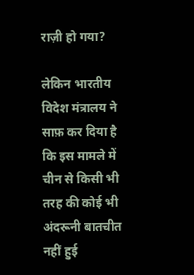राज़ी हो गया?

लेकिन भारतीय विदेश मंत्रालय ने साफ़ कर दिया है कि इस मामले में चीन से किसी भी तरह की कोई भी अंदरूनी बातचीत नहीं हुई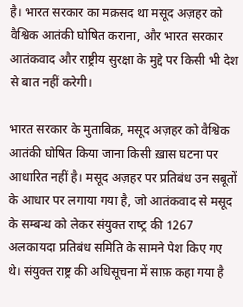है। भारत सरकार का मक़सद था मसूद अज़हर को वैश्विक आतंकी घोषित कराना, और भारत सरकार आतंकवाद और राष्ट्रीय सुरक्षा के मुद्दे पर किसी भी देश से बात नहीं करेगी।

भारत सरकार के मुताबिक़, मसूद अज़हर को वैश्विक आतंकी घोषित किया जाना किसी ख़ास घटना पर आधारित नहीं है। मसूद अज़हर पर प्रतिबंध उन सबूतों के आधार पर लगाया गया है, जो आतंकवाद से मसूद के सम्बन्ध को लेकर संयुक्त राष्‍ट्र की 1267 अलकायदा प्रतिबंध समिति के सामने पेश किए गए थे। संयुक्त राष्ट्र की अधिसूचना में साफ़ कहा गया है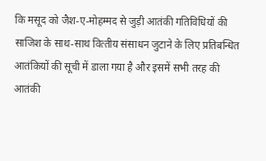कि मसूद को जैश-ए-मोहम्‍मद से जुड़ी आतंकी गतिविधियों की साजिश के साथ-साथ वित्‍तीय संसाधन जुटाने के लिए प्रतिबन्धित आतंकियों की सूची में डाला गया है और इसमें सभी तरह की आतंकी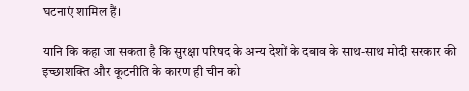घटनाएं शामिल हैं।

यानि कि कहा जा सकता है कि सुरक्षा परिषद के अन्य देशों के दबाव के साथ-साथ मोदी सरकार की इच्छाशक्ति और कूटनीति के कारण ही चीन को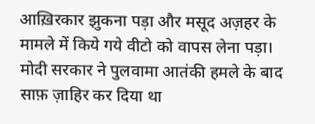आख़िरकार झुकना पड़ा और मसूद अज़हर के मामले में किये गये वीटो को वापस लेना पड़ा। मोदी सरकार ने पुलवामा आतंकी हमले के बाद साफ़ ज़ाहिर कर दिया था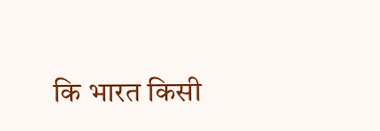कि भारत किसी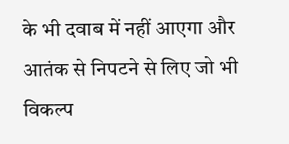के भी दवाब में नहीं आएगा और आतंक से निपटने से लिए जो भी विकल्प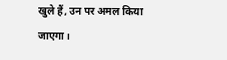खुले हैं, उन पर अमल किया जाएगा।